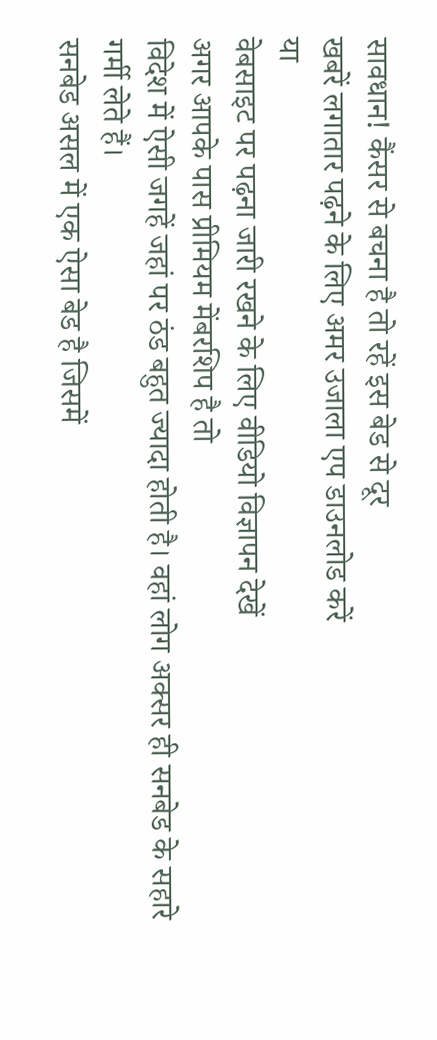सावधान! कैंसर से बचना है तो रहें इस बेड से दूर
खबरें लगातार पढ़ने के लिए अमर उजाला एप डाउनलोड करें
या
वेबसाइट पर पढ़ना जारी रखने के लिए वीडियो विज्ञापन देखें
अगर आपके पास प्रीमियम मेंबरशिप है तो
विदेश में ऐसी जगहें जहां पर ठंड बहुत ज्यादा होती है। वहां लोग अक्सर ही सनबेड के सहारे गर्मी लेते हैं।
सनबेड असल में एक ऐसा बेड है जिसमें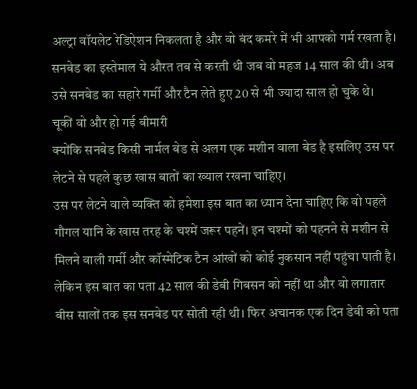अल्ट्रा वॉयलेट रेडिऐशन निकलता है और वो बंद कमरे में भी आपको गर्म रखता है।
सनबेड का इस्तेमाल ये औरत तब से करती थी जब वो महज 14 साल की थी। अब उसे सनबेड का सहारे गर्मी और टैन लेते हुए 20 से भी ज्यादा साल हो चुके थे।
चूकीं वो और हो गई बीमारी
क्योंकि सनबेड किसी नार्मल बेड से अलग एक मशीन वाला बेड है इसलिए उस पर लेटने से पहले कुछ खास बातों का ख्याल रखना चाहिए।
उस पर लेटने वाले व्यक्ति को हमेशा इस बात का ध्यान देना चाहिए कि वो पहले गौगल यानि के खास तरह के चश्में जरूर पहनें। इन चश्मों को पहनने से मशीन से मिलने वाली गर्मी और कॉस्मेटिक टैन आंखों को कोई नुकसान नहीं पहुंचा पाती है।
लेकिन इस बात का पता 42 साल की डेबी गिबसन को नहीं था और वो लगातार बीस सालों तक इस सनबेड पर सोती रही थी। फिर अचानक एक दिन डेबी को पता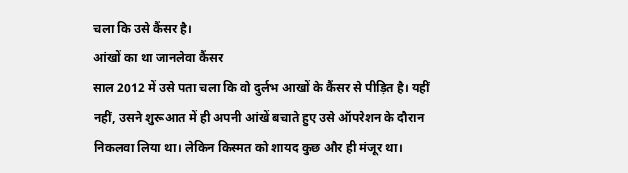चला कि उसे कैंसर है।
आंखों का था जानलेवा कैंसर
साल 2012 में उसे पता चला कि वो दुर्लभ आखों के कैंसर से पीड़ित है। यहीं नहीं, उसने शुरूआत में ही अपनी आंखें बचाते हुए उसे ऑपरेशन के दौरान निकलवा लिया था। लेकिन किस्मत को शायद कुछ और ही मंजूर था।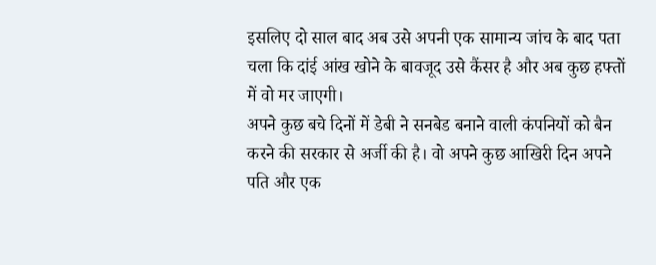इसलिए दो साल बाद अब उसे अपनी एक सामान्य जांच के बाद पता चला कि दांई आंख खोने के बावजूद उसे कैंसर है और अब कुछ हफ्तों में वो मर जाएगी।
अपने कुछ बचे दिनों में डेबी ने सनबेड बनाने वाली कंपनियों को बैन करने की सरकार से अर्जी की है। वो अपने कुछ आखिरी दिन अपने पति और एक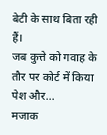बेटी के साथ बिता रही हैं।
जब कुत्ते को गवाह के तौर पर कोर्ट में किया पेश और...
मजाक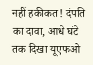नहीं हकीकत! दंपति का दावा, आधे घंटे तक दिखा यूएफओ